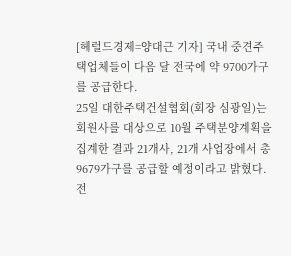[헤럴드경제=양대근 기자] 국내 중견주택업체들이 다음 달 전국에 약 9700가구를 공급한다.
25일 대한주택건설협회(회장 심광일)는 회원사를 대상으로 10월 주택분양계획을 집계한 결과 21개사, 21개 사업장에서 총 9679가구를 공급할 예정이라고 밝혔다. 전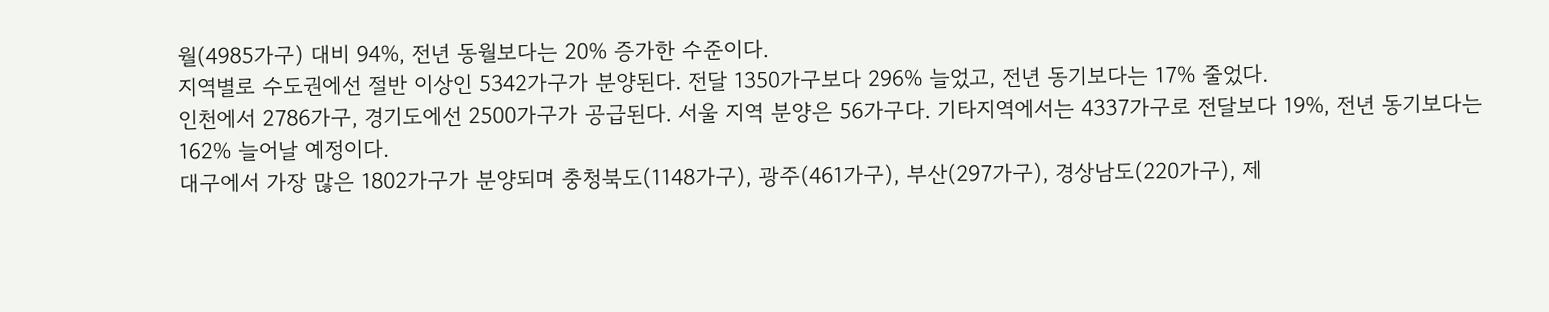월(4985가구) 대비 94%, 전년 동월보다는 20% 증가한 수준이다.
지역별로 수도권에선 절반 이상인 5342가구가 분양된다. 전달 1350가구보다 296% 늘었고, 전년 동기보다는 17% 줄었다.
인천에서 2786가구, 경기도에선 2500가구가 공급된다. 서울 지역 분양은 56가구다. 기타지역에서는 4337가구로 전달보다 19%, 전년 동기보다는 162% 늘어날 예정이다.
대구에서 가장 많은 1802가구가 분양되며 충청북도(1148가구), 광주(461가구), 부산(297가구), 경상남도(220가구), 제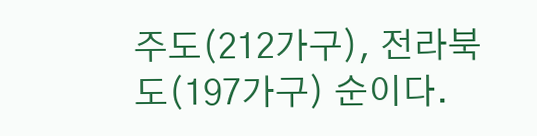주도(212가구), 전라북도(197가구) 순이다.